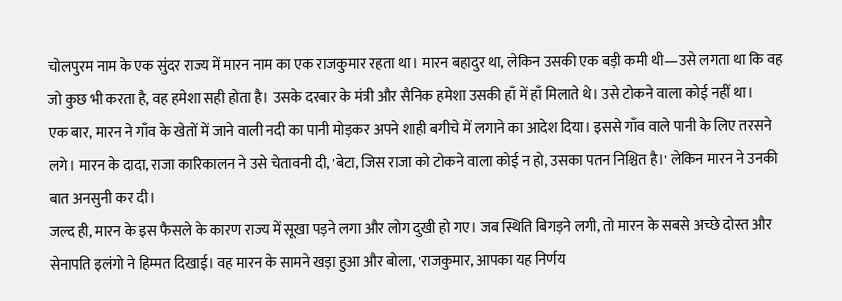चोलपुरम नाम के एक सुंदर राज्य में मारन नाम का एक राजकुमार रहता था। मारन बहादुर था, लेकिन उसकी एक बड़ी कमी थी—उसे लगता था कि वह जो कुछ भी करता है, वह हमेशा सही होता है। उसके दरबार के मंत्री और सैनिक हमेशा उसकी हाँ में हाँ मिलाते थे। उसे टोकने वाला कोई नहीं था।
एक बार, मारन ने गाँव के खेतों में जाने वाली नदी का पानी मोड़कर अपने शाही बगीचे में लगाने का आदेश दिया। इससे गाँव वाले पानी के लिए तरसने लगे। मारन के दादा, राजा कारिकालन ने उसे चेतावनी दी, 'बेटा, जिस राजा को टोकने वाला कोई न हो, उसका पतन निश्चित है।' लेकिन मारन ने उनकी बात अनसुनी कर दी।
जल्द ही, मारन के इस फैसले के कारण राज्य में सूखा पड़ने लगा और लोग दुखी हो गए। जब स्थिति बिगड़ने लगी, तो मारन के सबसे अच्छे दोस्त और सेनापति इलंगो ने हिम्मत दिखाई। वह मारन के सामने खड़ा हुआ और बोला, 'राजकुमार, आपका यह निर्णय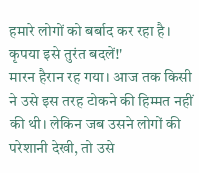हमारे लोगों को बर्बाद कर रहा है। कृपया इसे तुरंत बदलें!'
मारन हैरान रह गया। आज तक किसी ने उसे इस तरह टोकने की हिम्मत नहीं की थी। लेकिन जब उसने लोगों की परेशानी देखी, तो उसे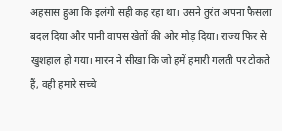अहसास हुआ कि इलंगो सही कह रहा था। उसने तुरंत अपना फैसला बदल दिया और पानी वापस खेतों की ओर मोड़ दिया। राज्य फिर से खुशहाल हो गया। मारन ने सीखा कि जो हमें हमारी गलती पर टोकते हैं, वही हमारे सच्चे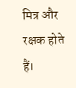मित्र और रक्षक होते हैं।